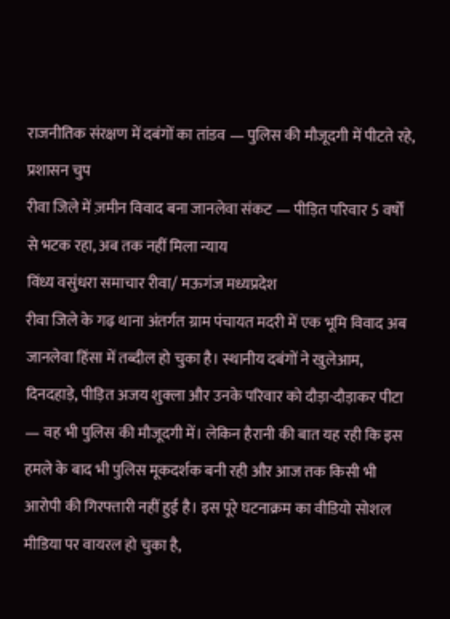राजनीतिक संरक्षण में दबंगों का तांडव — पुलिस की मौजूदगी में पीटते रहे, प्रशासन चुप
रीवा जिले में ज़मीन विवाद बना जानलेवा संकट — पीड़ित परिवार 5 वर्षों से भटक रहा, अब तक नहीं मिला न्याय
विंध्य वसुंधरा समाचार रीवा/ मऊगंज मध्यप्रदेश
रीवा जिले के गढ़ थाना अंतर्गत ग्राम पंचायत मदरी में एक भूमि विवाद अब जानलेवा हिंसा में तब्दील हो चुका है। स्थानीय दबंगों ने खुलेआम, दिनदहाड़े, पीड़ित अजय शुक्ला और उनके परिवार को दौड़ा-दौड़ाकर पीटा — वह भी पुलिस की मौजूदगी में। लेकिन हैरानी की बात यह रही कि इस हमले के बाद भी पुलिस मूकदर्शक बनी रही और आज तक किसी भी आरोपी की गिरफ्तारी नहीं हुई है। इस पूरे घटनाक्रम का वीडियो सोशल मीडिया पर वायरल हो चुका है,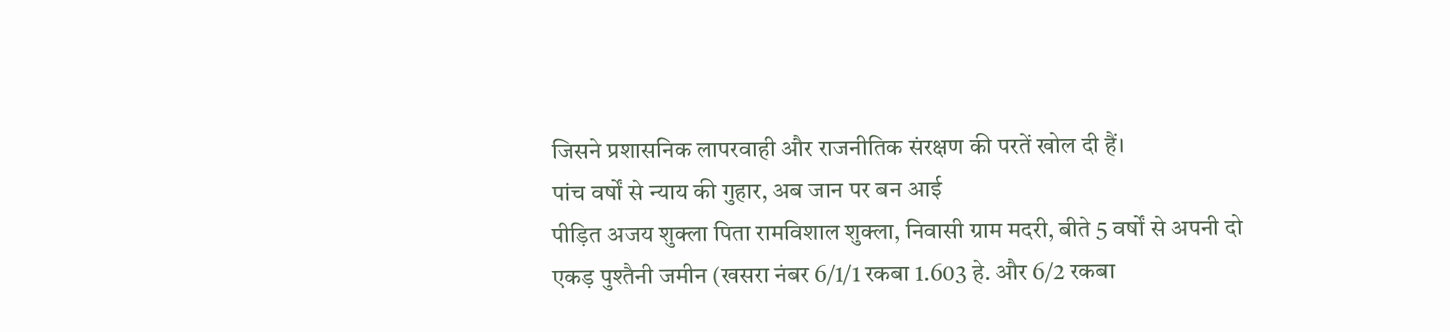जिसने प्रशासनिक लापरवाही और राजनीतिक संरक्षण की परतें खोल दी हैं।
पांच वर्षों से न्याय की गुहार, अब जान पर बन आई
पीड़ित अजय शुक्ला पिता रामविशाल शुक्ला, निवासी ग्राम मदरी, बीते 5 वर्षों से अपनी दो एकड़ पुश्तैनी जमीन (खसरा नंबर 6/1/1 रकबा 1.603 हे. और 6/2 रकबा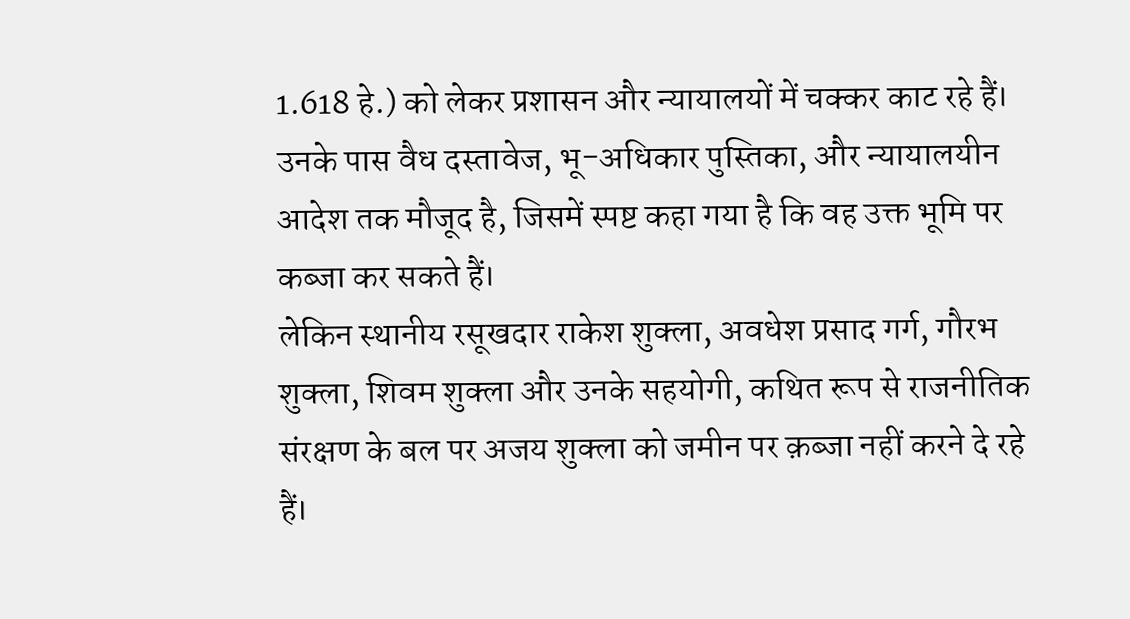1.618 हे.) को लेकर प्रशासन और न्यायालयों में चक्कर काट रहे हैं। उनके पास वैध दस्तावेज, भू-अधिकार पुस्तिका, और न्यायालयीन आदेश तक मौजूद है, जिसमें स्पष्ट कहा गया है कि वह उक्त भूमि पर कब्जा कर सकते हैं।
लेकिन स्थानीय रसूखदार राकेश शुक्ला, अवधेश प्रसाद गर्ग, गौरभ शुक्ला, शिवम शुक्ला और उनके सहयोगी, कथित रूप से राजनीतिक संरक्षण के बल पर अजय शुक्ला को जमीन पर क़ब्जा नहीं करने दे रहे हैं।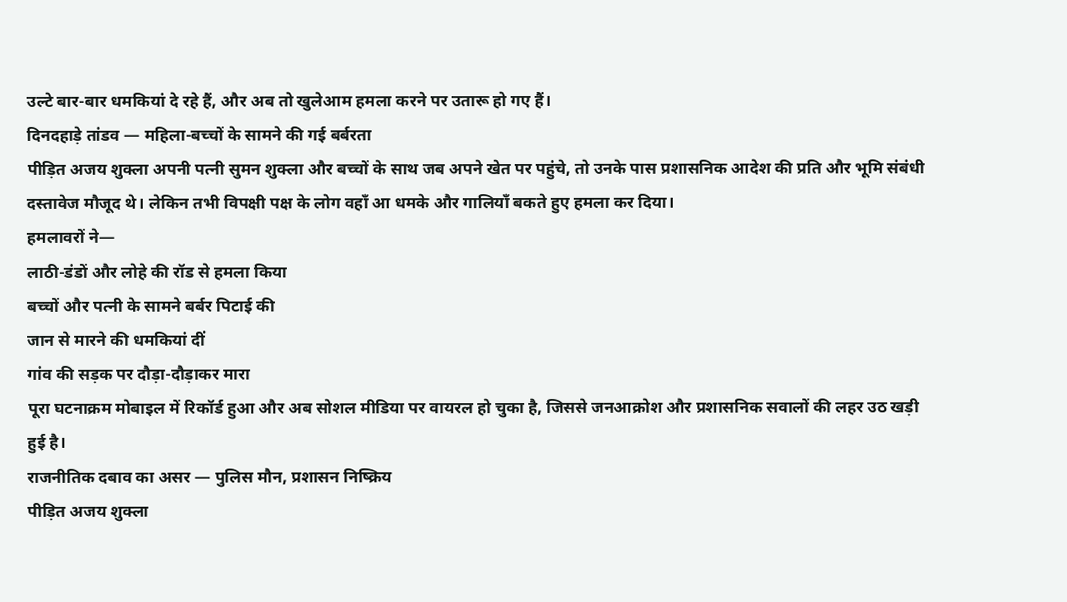उल्टे बार-बार धमकियां दे रहे हैं, और अब तो खुलेआम हमला करने पर उतारू हो गए हैं।
दिनदहाड़े तांडव — महिला-बच्चों के सामने की गई बर्बरता
पीड़ित अजय शुक्ला अपनी पत्नी सुमन शुक्ला और बच्चों के साथ जब अपने खेत पर पहुंचे, तो उनके पास प्रशासनिक आदेश की प्रति और भूमि संबंधी दस्तावेज मौजूद थे। लेकिन तभी विपक्षी पक्ष के लोग वहाँ आ धमके और गालियाँ बकते हुए हमला कर दिया।
हमलावरों ने—
लाठी-डंडों और लोहे की रॉड से हमला किया
बच्चों और पत्नी के सामने बर्बर पिटाई की
जान से मारने की धमकियां दीं
गांव की सड़क पर दौड़ा-दौड़ाकर मारा
पूरा घटनाक्रम मोबाइल में रिकॉर्ड हुआ और अब सोशल मीडिया पर वायरल हो चुका है, जिससे जनआक्रोश और प्रशासनिक सवालों की लहर उठ खड़ी हुई है।
राजनीतिक दबाव का असर — पुलिस मौन, प्रशासन निष्क्रिय
पीड़ित अजय शुक्ला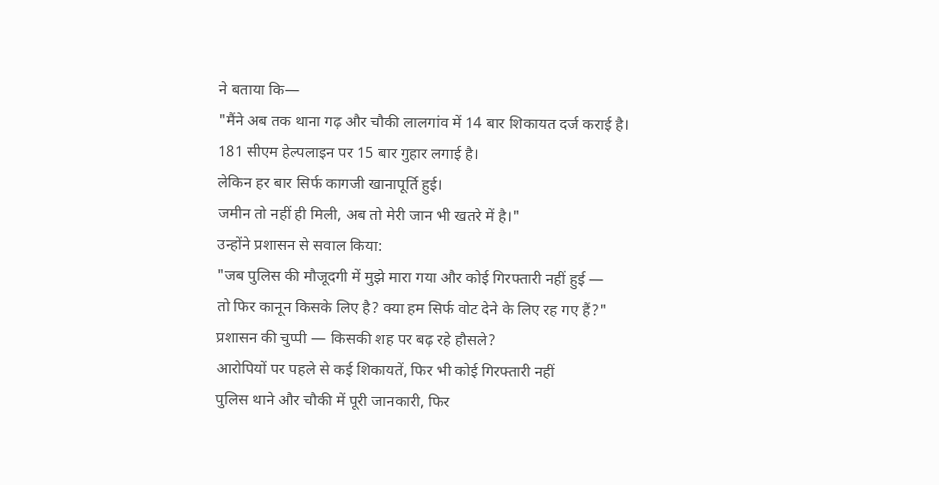ने बताया कि—
"मैंने अब तक थाना गढ़ और चौकी लालगांव में 14 बार शिकायत दर्ज कराई है।
181 सीएम हेल्पलाइन पर 15 बार गुहार लगाई है।
लेकिन हर बार सिर्फ कागजी खानापूर्ति हुई।
जमीन तो नहीं ही मिली, अब तो मेरी जान भी खतरे में है।"
उन्होंने प्रशासन से सवाल किया:
"जब पुलिस की मौजूदगी में मुझे मारा गया और कोई गिरफ्तारी नहीं हुई —
तो फिर कानून किसके लिए है? क्या हम सिर्फ वोट देने के लिए रह गए हैं?"
प्रशासन की चुप्पी — किसकी शह पर बढ़ रहे हौसले?
आरोपियों पर पहले से कई शिकायतें, फिर भी कोई गिरफ्तारी नहीं
पुलिस थाने और चौकी में पूरी जानकारी, फिर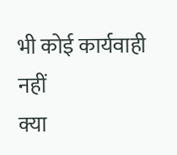भी कोई कार्यवाही नहीं
क्या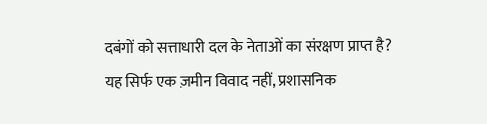दबंगों को सत्ताधारी दल के नेताओं का संरक्षण प्राप्त है?
यह सिर्फ एक ज़मीन विवाद नहीं, प्रशासनिक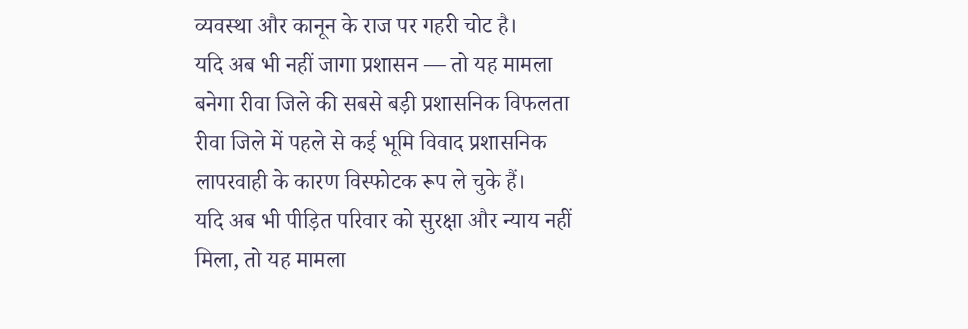व्यवस्था और कानून के राज पर गहरी चोट है।
यदि अब भी नहीं जागा प्रशासन — तो यह मामला बनेगा रीवा जिले की सबसे बड़ी प्रशासनिक विफलता
रीवा जिले में पहले से कई भूमि विवाद प्रशासनिक लापरवाही के कारण विस्फोटक रूप ले चुके हैं।
यदि अब भी पीड़ित परिवार को सुरक्षा और न्याय नहीं मिला, तो यह मामला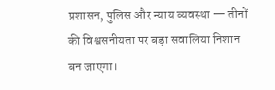प्रशासन, पुलिस और न्याय व्यवस्था — तीनों की विश्वसनीयता पर बड़ा सवालिया निशान बन जाएगा।